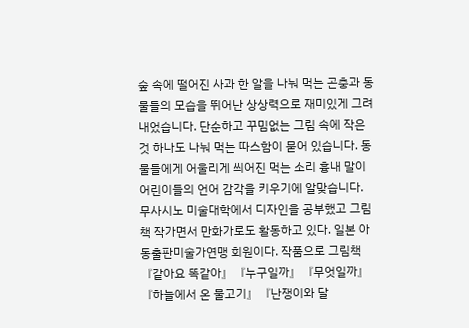숲 속에 떨어진 사과 한 알을 나눠 먹는 곤충과 동물들의 모습을 뛰어난 상상력으로 재미있게 그려 내었습니다. 단순하고 꾸밈없는 그림 속에 작은 것 하나도 나눠 먹는 따스함이 묻어 있습니다. 동물들에게 어울리게 씌어진 먹는 소리 흉내 말이 어린이들의 언어 감각을 키우기에 알맞습니다.
무사시노 미술대학에서 디자인을 공부했고 그림책 작가면서 만화가로도 활동하고 있다. 일본 아동출판미술가연맹 회원이다. 작품으로 그림책 『같아요 똑같아』『누구일까』『무엇일까』『하늘에서 온 물고기』『난쟁이와 달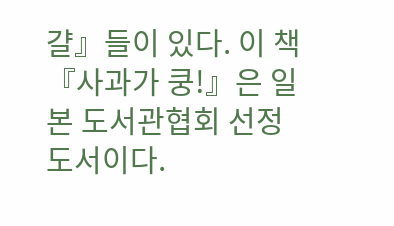걀』들이 있다. 이 책 『사과가 쿵!』은 일본 도서관협회 선정 도서이다.